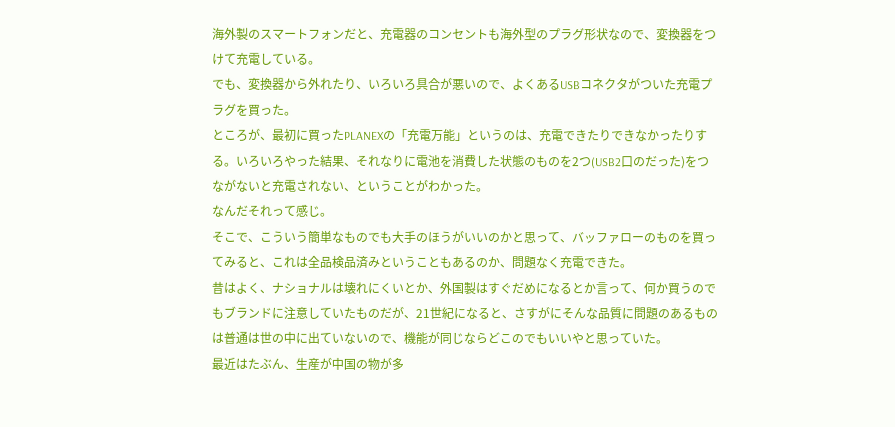海外製のスマートフォンだと、充電器のコンセントも海外型のプラグ形状なので、変換器をつけて充電している。
でも、変換器から外れたり、いろいろ具合が悪いので、よくあるUSBコネクタがついた充電プラグを買った。
ところが、最初に買ったPLANEXの「充電万能」というのは、充電できたりできなかったりする。いろいろやった結果、それなりに電池を消費した状態のものを2つ(USB2口のだった)をつながないと充電されない、ということがわかった。
なんだそれって感じ。
そこで、こういう簡単なものでも大手のほうがいいのかと思って、バッファローのものを買ってみると、これは全品検品済みということもあるのか、問題なく充電できた。
昔はよく、ナショナルは壊れにくいとか、外国製はすぐだめになるとか言って、何か買うのでもブランドに注意していたものだが、21世紀になると、さすがにそんな品質に問題のあるものは普通は世の中に出ていないので、機能が同じならどこのでもいいやと思っていた。
最近はたぶん、生産が中国の物が多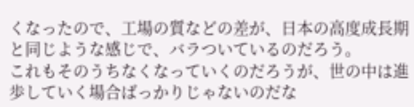くなったので、工場の質などの差が、日本の高度成長期と同じような感じで、バラついているのだろう。
これもそのうちなくなっていくのだろうが、世の中は進歩していく場合ばっかりじゃないのだな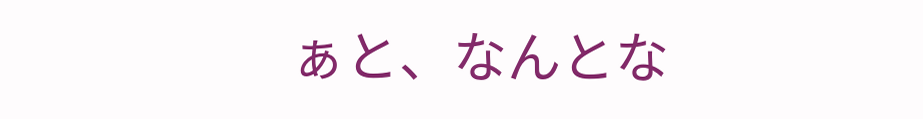ぁと、なんとな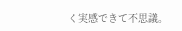く実感できて不思議。